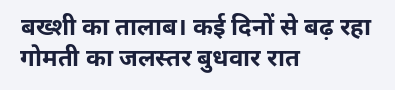बख्शी का तालाब। कई दिनों से बढ़ रहा गोमती का जलस्तर बुधवार रात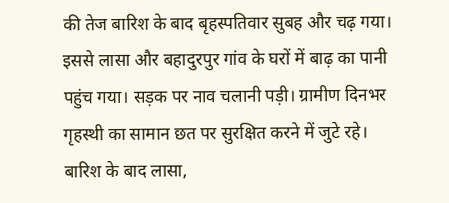की तेज बारिश के बाद बृहस्पतिवार सुबह और चढ़ गया। इससे लासा और बहादुरपुर गांव के घरों में बाढ़ का पानी पहुंच गया। सड़क पर नाव चलानी पड़ी। ग्रामीण दिनभर गृहस्थी का सामान छत पर सुरक्षित करने में जुटे रहे।
बारिश के बाद लासा,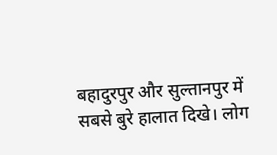बहादुरपुर और सुल्तानपुर में सबसे बुरे हालात दिखे। लोग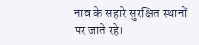नाव के सहारे सुरक्षित स्थानों पर जाते रहे।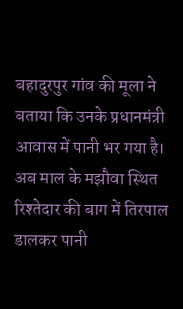बहादुरपुर गांव की मूला ने बताया कि उनके प्रधानमंत्री आवास में पानी भर गया है। अब माल के मझौवा स्थित रिश्तेदार की बाग में तिरपाल डालकर पानी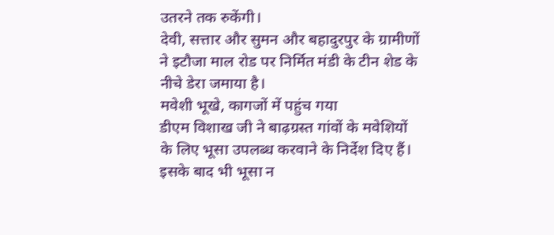उतरने तक रुकेंगी।
देवी, सत्तार और सुमन और बहादुरपुर के ग्रामीणों ने इटौजा माल रोड पर निर्मित मंडी के टीन शेड के नीचे डेरा जमाया है।
मवेशी भूखे, कागजों में पहुंच गया
डीएम विशाख जी ने बाढ़ग्रस्त गांवों के मवेशियों के लिए भूसा उपलब्ध करवाने के निर्देश दिए हैं। इसके बाद भी भूसा न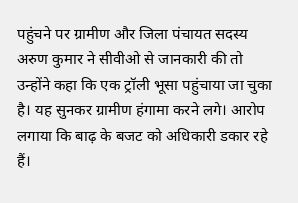पहुंचने पर ग्रामीण और जिला पंचायत सदस्य अरुण कुमार ने सीवीओ से जानकारी की तो उन्होंने कहा कि एक ट्रॉली भूसा पहुंचाया जा चुका है। यह सुनकर ग्रामीण हंगामा करने लगे। आरोप लगाया कि बाढ़ के बजट को अधिकारी डकार रहे हैं।